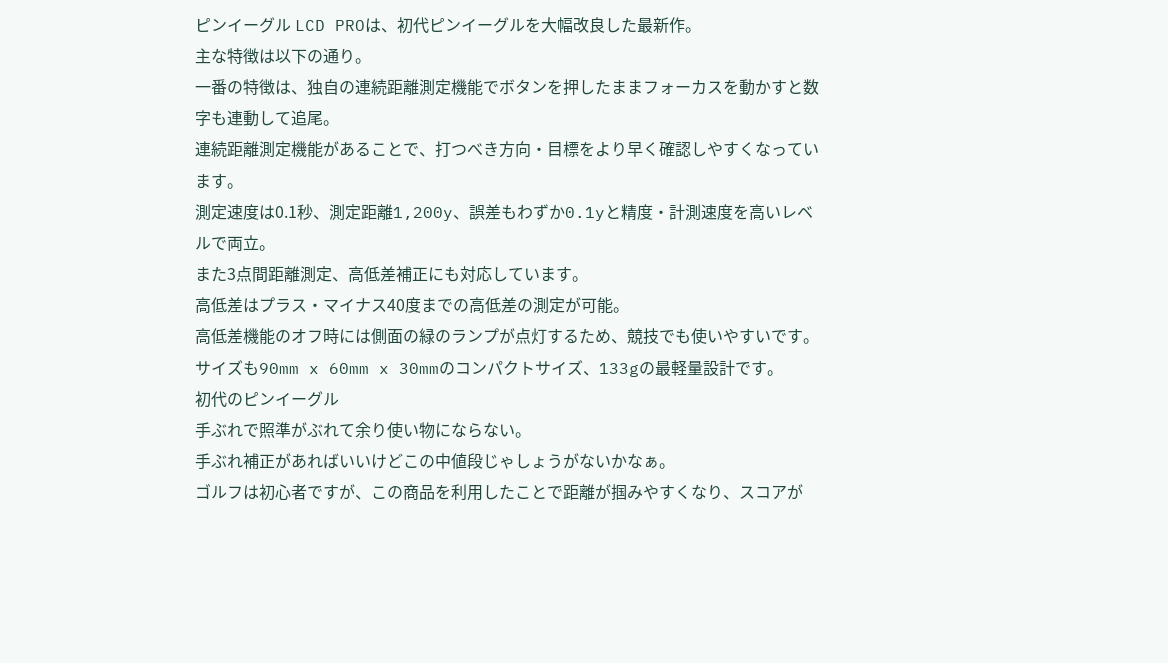ピンイーグル LCD PROは、初代ピンイーグルを大幅改良した最新作。
主な特徴は以下の通り。
一番の特徴は、独自の連続距離測定機能でボタンを押したままフォーカスを動かすと数字も連動して追尾。
連続距離測定機能があることで、打つべき方向・目標をより早く確認しやすくなっています。
測定速度は0.1秒、測定距離1,200y、誤差もわずか0.1yと精度・計測速度を高いレベルで両立。
また3点間距離測定、高低差補正にも対応しています。
高低差はプラス・マイナス40度までの高低差の測定が可能。
高低差機能のオフ時には側面の緑のランプが点灯するため、競技でも使いやすいです。
サイズも90mm x 60mm x 30mmのコンパクトサイズ、133gの最軽量設計です。
初代のピンイーグル
手ぶれで照準がぶれて余り使い物にならない。
手ぶれ補正があればいいけどこの中値段じゃしょうがないかなぁ。
ゴルフは初心者ですが、この商品を利用したことで距離が掴みやすくなり、スコアが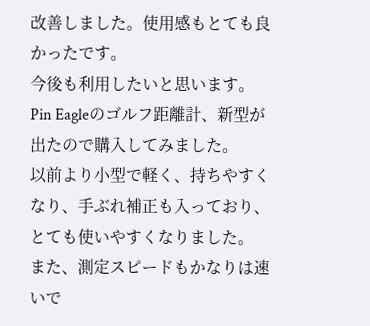改善しました。使用感もとても良かったです。
今後も利用したいと思います。
Pin Eagleのゴルフ距離計、新型が出たので購入してみました。
以前より小型で軽く、持ちやすくなり、手ぶれ補正も入っており、とても使いやすくなりました。
また、測定スピードもかなりは速いで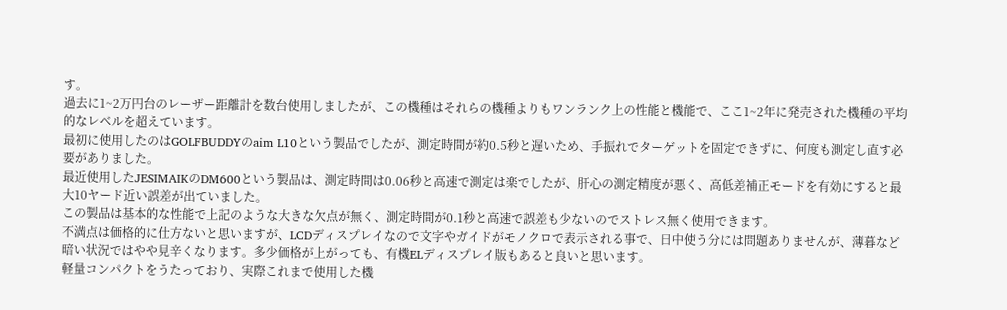す。
過去に1~2万円台のレーザー距離計を数台使用しましたが、この機種はそれらの機種よりもワンランク上の性能と機能で、ここ1~2年に発売された機種の平均的なレベルを超えています。
最初に使用したのはGOLFBUDDYのaim L10という製品でしたが、測定時間が約0.5秒と遅いため、手振れでターゲットを固定できずに、何度も測定し直す必要がありました。
最近使用したJESIMAIKのDM600という製品は、測定時間は0.06秒と高速で測定は楽でしたが、肝心の測定精度が悪く、高低差補正モードを有効にすると最大10ヤード近い誤差が出ていました。
この製品は基本的な性能で上記のような大きな欠点が無く、測定時間が0.1秒と高速で誤差も少ないのでストレス無く使用できます。
不満点は価格的に仕方ないと思いますが、LCDディスプレイなので文字やガイドがモノクロで表示される事で、日中使う分には問題ありませんが、薄暮など暗い状況ではやや見辛くなります。多少価格が上がっても、有機ELディスプレイ版もあると良いと思います。
軽量コンパクトをうたっており、実際これまで使用した機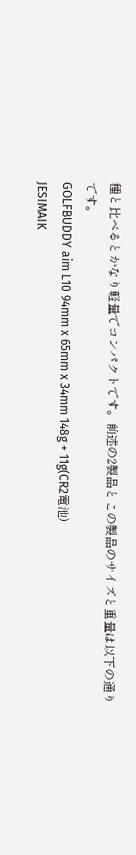種と比べるとかなり軽量でコンパクトです。前述の2製品とこの製品のサイズと重量は以下の通りです。
GOLFBUDDY aim L10 94mm x 65mm x 34mm 148g + 11g(CR2電池)
JESIMAIK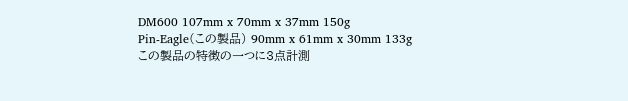DM600 107mm x 70mm x 37mm 150g
Pin-Eagle(この製品) 90mm x 61mm x 30mm 133g
この製品の特徴の一つに3点計測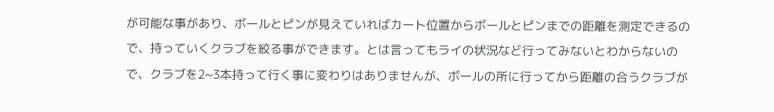が可能な事があり、ボールとピンが見えていればカート位置からボールとピンまでの距離を測定できるので、持っていくクラブを絞る事ができます。とは言ってもライの状況など行ってみないとわからないので、クラブを2~3本持って行く事に変わりはありませんが、ボールの所に行ってから距離の合うクラブが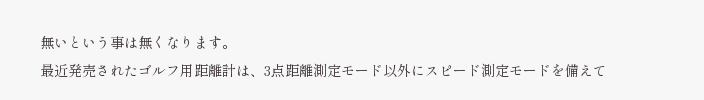無いという事は無くなります。
最近発売されたゴルフ用距離計は、3点距離測定モード以外にスピード測定モードを備えて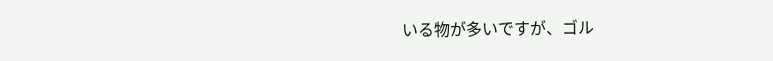いる物が多いですが、ゴル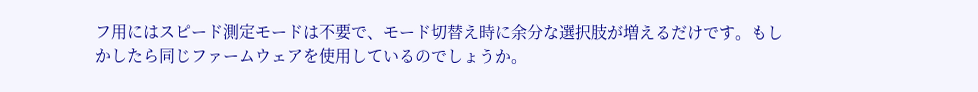フ用にはスピード測定モードは不要で、モード切替え時に余分な選択肢が増えるだけです。もしかしたら同じファームウェアを使用しているのでしょうか。